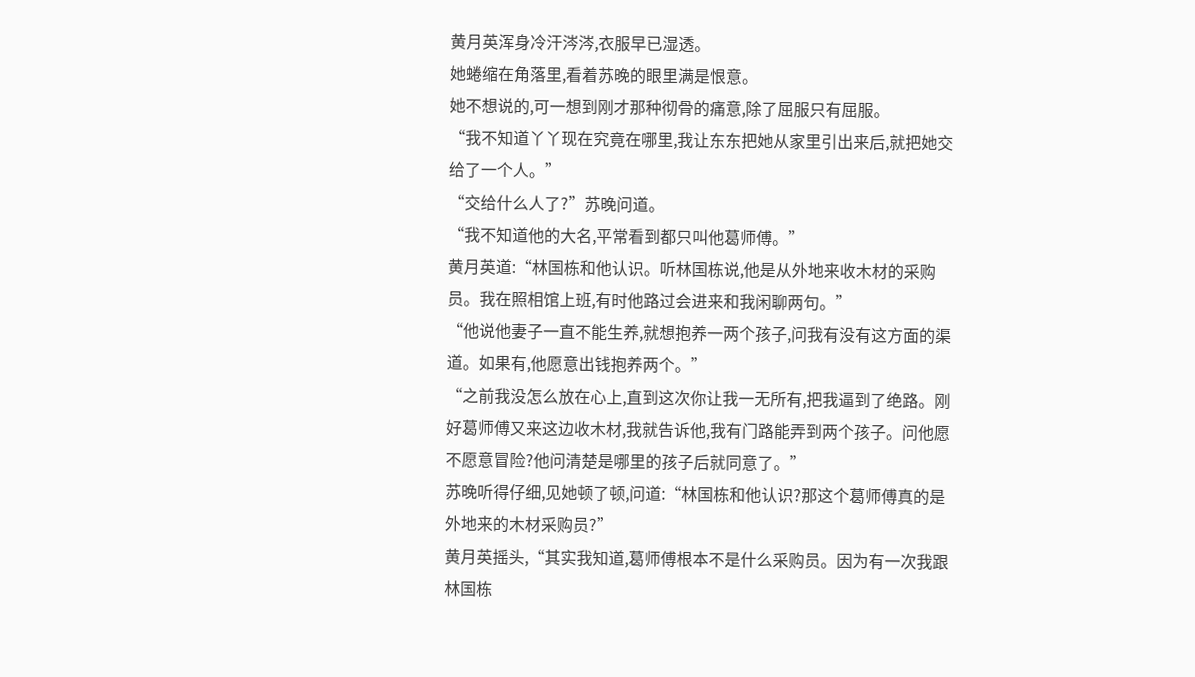黄月英浑身冷汗涔涔,衣服早已湿透。
她蜷缩在角落里,看着苏晚的眼里满是恨意。
她不想说的,可一想到刚才那种彻骨的痛意,除了屈服只有屈服。
“我不知道丫丫现在究竟在哪里,我让东东把她从家里引出来后,就把她交给了一个人。”
“交给什么人了?”苏晚问道。
“我不知道他的大名,平常看到都只叫他葛师傅。”
黄月英道:“林国栋和他认识。听林国栋说,他是从外地来收木材的采购员。我在照相馆上班,有时他路过会进来和我闲聊两句。”
“他说他妻子一直不能生养,就想抱养一两个孩子,问我有没有这方面的渠道。如果有,他愿意出钱抱养两个。”
“之前我没怎么放在心上,直到这次你让我一无所有,把我逼到了绝路。刚好葛师傅又来这边收木材,我就告诉他,我有门路能弄到两个孩子。问他愿不愿意冒险?他问清楚是哪里的孩子后就同意了。”
苏晚听得仔细,见她顿了顿,问道:“林国栋和他认识?那这个葛师傅真的是外地来的木材采购员?”
黄月英摇头,“其实我知道,葛师傅根本不是什么采购员。因为有一次我跟林国栋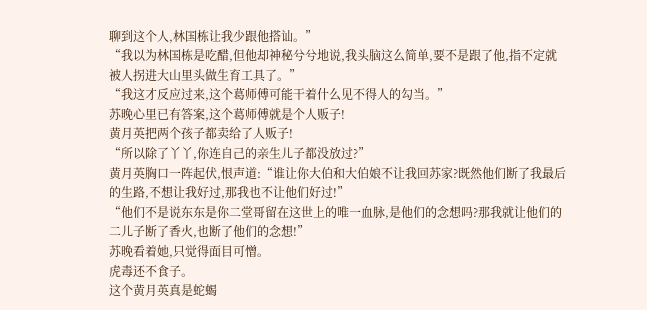聊到这个人,林国栋让我少跟他搭讪。”
“我以为林国栋是吃醋,但他却神秘兮兮地说,我头脑这么简单,要不是跟了他,指不定就被人拐进大山里头做生育工具了。”
“我这才反应过来,这个葛师傅可能干着什么见不得人的勾当。”
苏晚心里已有答案,这个葛师傅就是个人贩子!
黄月英把两个孩子都卖给了人贩子!
“所以除了丫丫,你连自己的亲生儿子都没放过?”
黄月英胸口一阵起伏,恨声道:“谁让你大伯和大伯娘不让我回苏家?既然他们断了我最后的生路,不想让我好过,那我也不让他们好过!”
“他们不是说东东是你二堂哥留在这世上的唯一血脉,是他们的念想吗?那我就让他们的二儿子断了香火,也断了他们的念想!”
苏晚看着她,只觉得面目可憎。
虎毒还不食子。
这个黄月英真是蛇蝎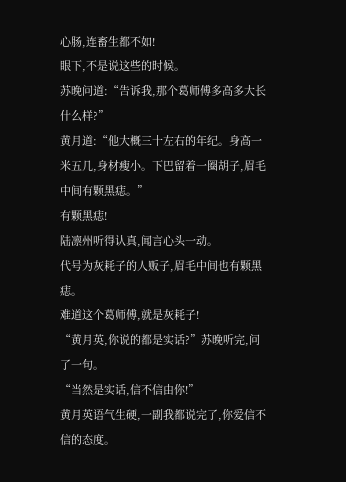心肠,连畜生都不如!
眼下,不是说这些的时候。
苏晚问道:“告诉我,那个葛师傅多高多大长什么样?”
黄月道:“他大概三十左右的年纪。身高一米五几,身材瘦小。下巴留着一圈胡子,眉毛中间有颗黑痣。”
有颗黑痣!
陆凛州听得认真,闻言心头一动。
代号为灰耗子的人贩子,眉毛中间也有颗黑痣。
难道这个葛师傅,就是灰耗子!
“黄月英,你说的都是实话?”苏晚听完,问了一句。
“当然是实话,信不信由你!”
黄月英语气生硬,一副我都说完了,你爱信不信的态度。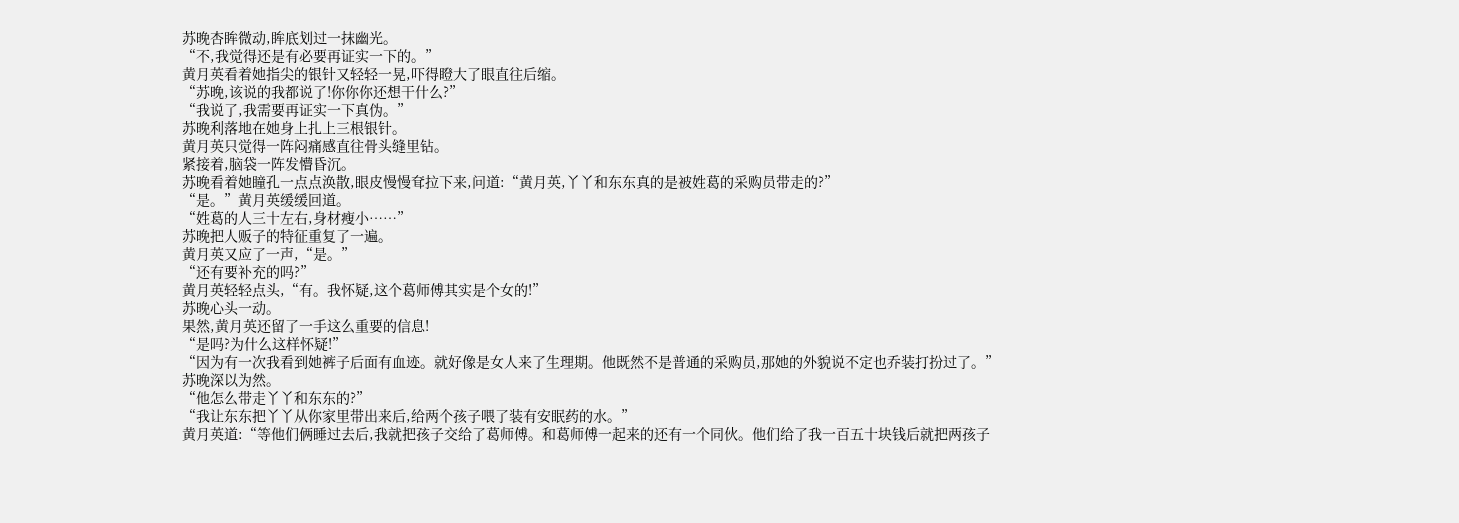苏晚杏眸微动,眸底划过一抹幽光。
“不,我觉得还是有必要再证实一下的。”
黄月英看着她指尖的银针又轻轻一晃,吓得瞪大了眼直往后缩。
“苏晚,该说的我都说了!你你你还想干什么?”
“我说了,我需要再证实一下真伪。”
苏晚利落地在她身上扎上三根银针。
黄月英只觉得一阵闷痛感直往骨头缝里钻。
紧接着,脑袋一阵发懵昏沉。
苏晚看着她瞳孔一点点涣散,眼皮慢慢耷拉下来,问道:“黄月英,丫丫和东东真的是被姓葛的采购员带走的?”
“是。”黄月英缓缓回道。
“姓葛的人三十左右,身材瘦小……”
苏晚把人贩子的特征重复了一遍。
黄月英又应了一声,“是。”
“还有要补充的吗?”
黄月英轻轻点头,“有。我怀疑,这个葛师傅其实是个女的!”
苏晚心头一动。
果然,黄月英还留了一手这么重要的信息!
“是吗?为什么这样怀疑!”
“因为有一次我看到她裤子后面有血迹。就好像是女人来了生理期。他既然不是普通的采购员,那她的外貌说不定也乔装打扮过了。”
苏晚深以为然。
“他怎么带走丫丫和东东的?”
“我让东东把丫丫从你家里带出来后,给两个孩子喂了装有安眠药的水。”
黄月英道:“等他们俩睡过去后,我就把孩子交给了葛师傅。和葛师傅一起来的还有一个同伙。他们给了我一百五十块钱后就把两孩子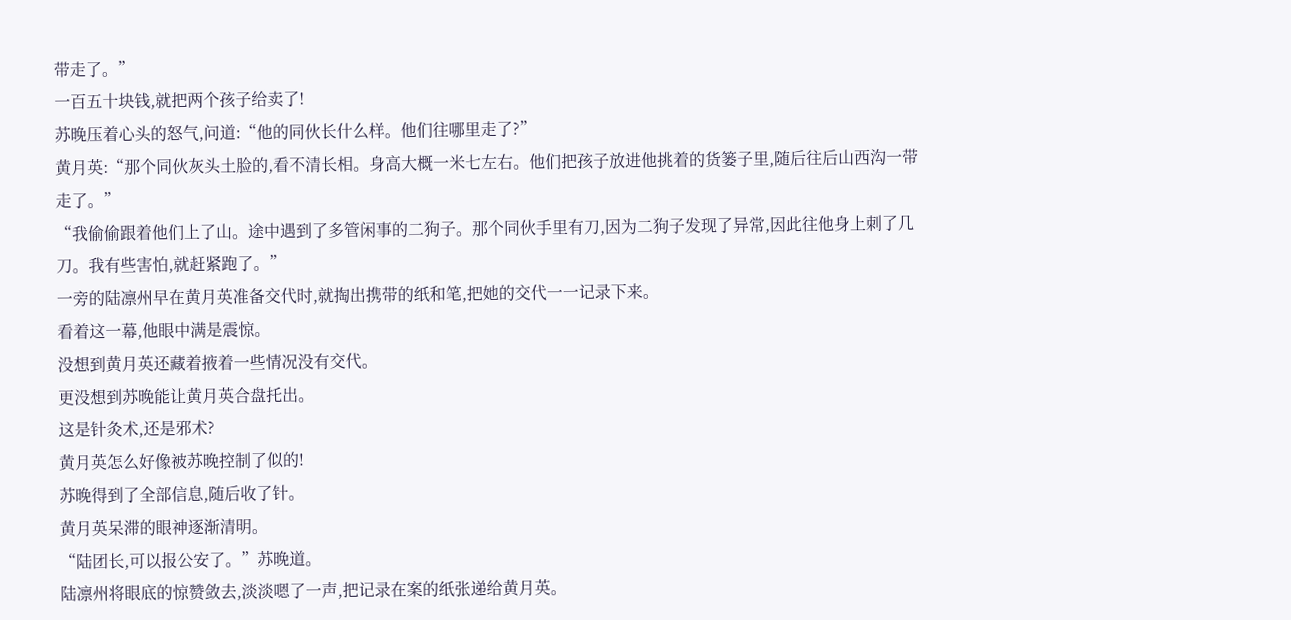带走了。”
一百五十块钱,就把两个孩子给卖了!
苏晚压着心头的怒气,问道:“他的同伙长什么样。他们往哪里走了?”
黄月英:“那个同伙灰头土脸的,看不清长相。身高大概一米七左右。他们把孩子放进他挑着的货篓子里,随后往后山西沟一带走了。”
“我偷偷跟着他们上了山。途中遇到了多管闲事的二狗子。那个同伙手里有刀,因为二狗子发现了异常,因此往他身上刺了几刀。我有些害怕,就赶紧跑了。”
一旁的陆凛州早在黄月英准备交代时,就掏出携带的纸和笔,把她的交代一一记录下来。
看着这一幕,他眼中满是震惊。
没想到黄月英还藏着掖着一些情况没有交代。
更没想到苏晚能让黄月英合盘托出。
这是针灸术,还是邪术?
黄月英怎么好像被苏晚控制了似的!
苏晚得到了全部信息,随后收了针。
黄月英呆滞的眼神逐渐清明。
“陆团长,可以报公安了。”苏晚道。
陆凛州将眼底的惊赞敛去,淡淡嗯了一声,把记录在案的纸张递给黄月英。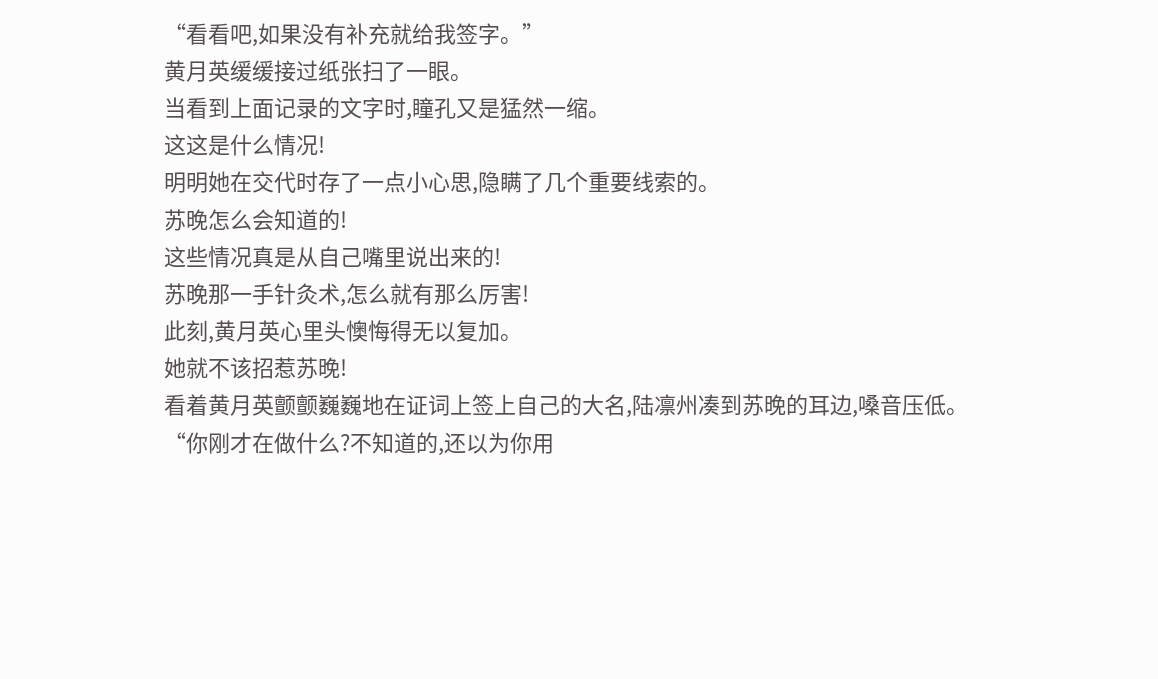“看看吧,如果没有补充就给我签字。”
黄月英缓缓接过纸张扫了一眼。
当看到上面记录的文字时,瞳孔又是猛然一缩。
这这是什么情况!
明明她在交代时存了一点小心思,隐瞒了几个重要线索的。
苏晚怎么会知道的!
这些情况真是从自己嘴里说出来的!
苏晚那一手针灸术,怎么就有那么厉害!
此刻,黄月英心里头懊悔得无以复加。
她就不该招惹苏晚!
看着黄月英颤颤巍巍地在证词上签上自己的大名,陆凛州凑到苏晚的耳边,嗓音压低。
“你刚才在做什么?不知道的,还以为你用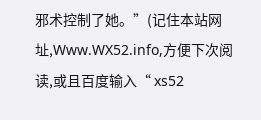邪术控制了她。”(记住本站网址,Www.WX52.info,方便下次阅读,或且百度输入“ xs52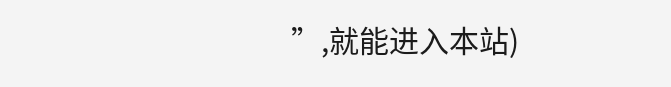”,就能进入本站)